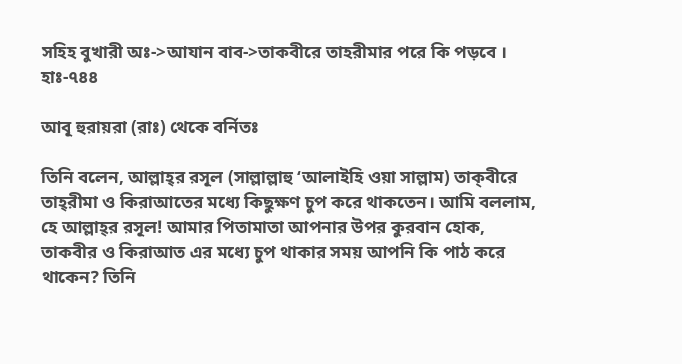সহিহ বুখারী অঃ->আযান বাব->তাকবীরে তাহরীমার পরে কি পড়বে । হাঃ-৭৪৪

আবূ হুরায়রা (রাঃ) থেকে বর্নিতঃ

তিনি বলেন, আল্লাহ্‌র রসূল (সাল্লাল্লাহু ‘আলাইহি ওয়া সাল্লাম) তাক্‌বীরে তাহ্‌রীমা ও কিরাআতের মধ্যে কিছুক্ষণ চুপ করে থাকতেন। আমি বললাম, হে আল্লাহ্‌র রসূল! আমার পিতামাতা আপনার উপর কুরবান হোক, তাকবীর ও কিরাআত এর মধ্যে চুপ থাকার সময় আপনি কি পাঠ করে থাকেন? তিনি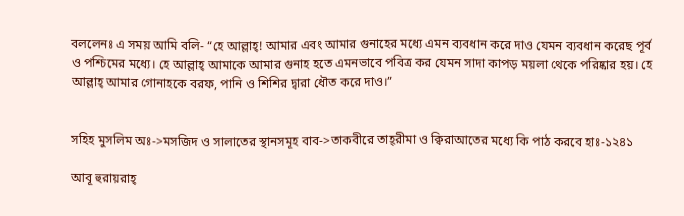বললেনঃ এ সময় আমি বলি- “হে আল্লাহ্‌! আমার এবং আমার গুনাহের মধ্যে এমন ব্যবধান করে দাও যেমন ব্যবধান করেছ পূর্ব ও পশ্চিমের মধ্যে। হে আল্লাহ্‌ আমাকে আমার গুনাহ হতে এমনভাবে পবিত্র কর যেমন সাদা কাপড় ময়লা থেকে পরিষ্কার হয়। হে আল্লাহ্‌ আমার গোনাহকে বরফ, পানি ও শিশির দ্বারা ধৌত করে দাও।”


সহিহ মুসলিম অঃ->মসজিদ ও সালাতের স্থানসমূহ বাব->তাকবীরে তাহ্‌রীমা ও ক্বিরাআতের মধ্যে কি পাঠ করবে হাঃ-১২৪১

আবূ হুরায়রাহ্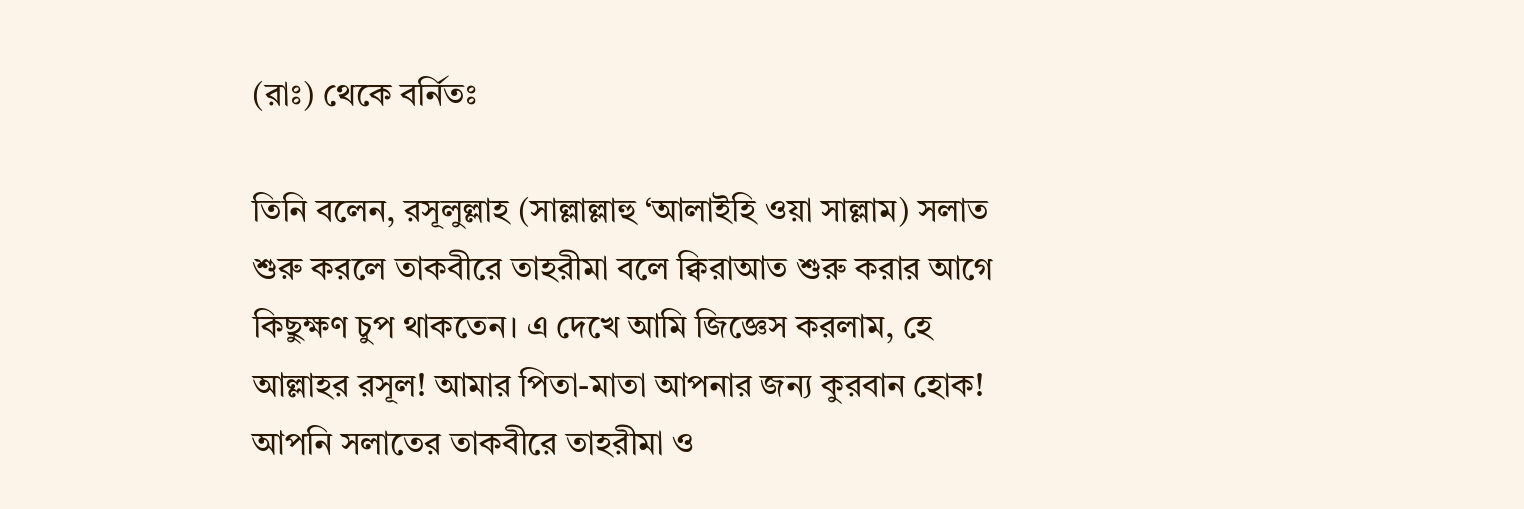(রাঃ) থেকে বর্নিতঃ

তিনি বলেন, রসূলুল্লাহ (সাল্লাল্লাহু ‘আলাইহি ওয়া সাল্লাম) সলাত শুরু করলে তাকবীরে তাহরীমা বলে ক্বিরাআত শুরু করার আগে কিছুক্ষণ চুপ থাকতেন। এ দেখে আমি জিজ্ঞেস করলাম, হে আল্লাহর রসূল! আমার পিতা-মাতা আপনার জন্য কুরবান হোক! আপনি সলাতের তাকবীরে তাহরীমা ও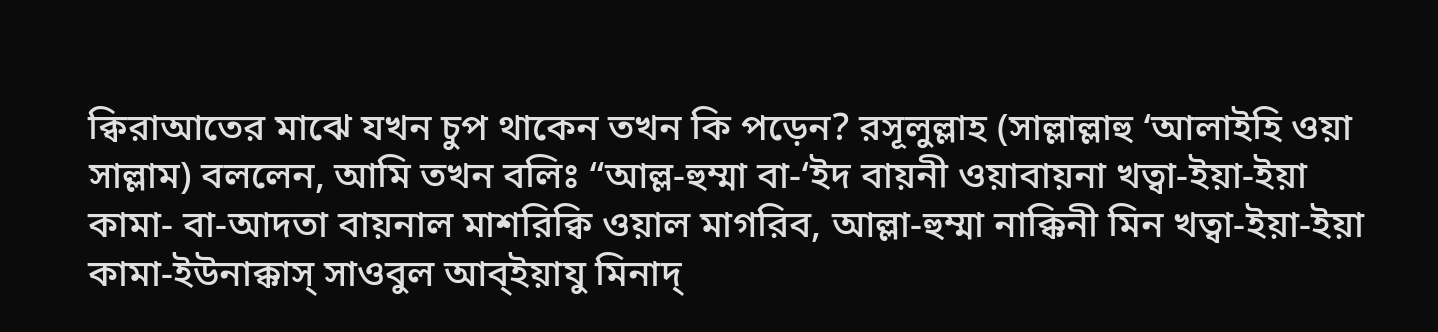ক্বিরাআতের মাঝে যখন চুপ থাকেন তখন কি পড়েন? রসূলুল্লাহ (সাল্লাল্লাহু ‘আলাইহি ওয়া সাল্লাম) বললেন, আমি তখন বলিঃ “আল্ল-হুম্মা বা-‘ইদ বায়নী ওয়াবায়না খত্বা-ইয়া-ইয়া কামা- বা-আদতা বায়নাল মাশরিক্বি ওয়াল মাগরিব, আল্লা-হুম্মা নাক্কিনী মিন খত্বা-ইয়া-ইয়া কামা-ইউনাক্কাস্‌ সাওবুল আব্‌ইয়াযু মিনাদ্‌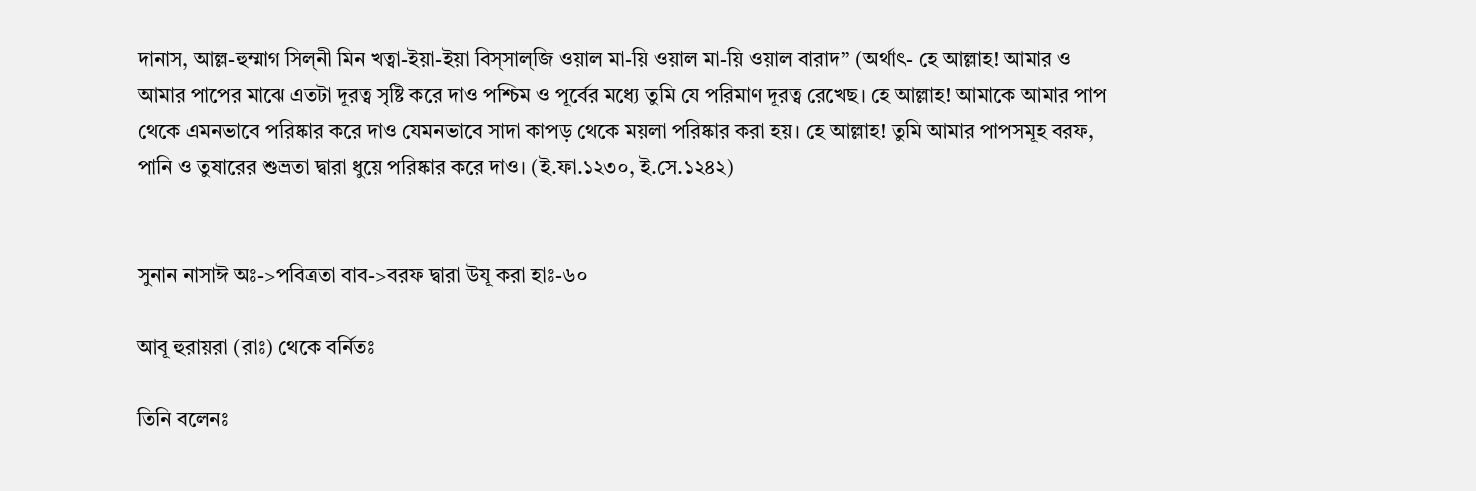দানাস, আল্ল-হুম্মাগ সিল্‌নী মিন খত্বা-ইয়া-ইয়া বিস্‌সাল্‌জি ওয়াল মা-য়ি ওয়াল মা-য়ি ওয়াল বারাদ” (অর্থাৎ- হে আল্লাহ! আমার ও আমার পাপের মাঝে এতটা দূরত্ব সৃষ্টি করে দাও পশ্চিম ও পূর্বের মধ্যে তুমি যে পরিমাণ দূরত্ব রেখেছ। হে আল্লাহ! আমাকে আমার পাপ থেকে এমনভাবে পরিষ্কার করে দাও যেমনভাবে সাদা কাপড় থেকে ময়লা পরিষ্কার করা হয়। হে আল্লাহ! তুমি আমার পাপসমূহ বরফ, পানি ও তুষারের শুভ্রতা দ্বারা ধুয়ে পরিষ্কার করে দাও। (ই.ফা.১২৩০, ই.সে.১২৪২)


সুনান নাসাঈ অঃ->পবিত্রতা বাব->বরফ দ্বারা উযূ করা হাঃ-৬০

আবূ হুরায়রা (রাঃ) থেকে বর্নিতঃ

তিনি বলেনঃ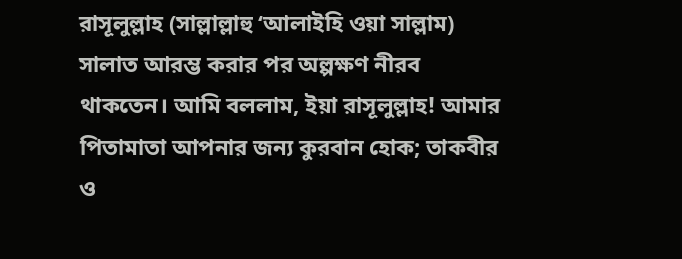রাসূলুল্লাহ (সাল্লাল্লাহু ‘আলাইহি ওয়া সাল্লাম) সালাত আরম্ভ করার পর অল্পক্ষণ নীরব থাকতেন। আমি বললাম, ইয়া রাসূলুল্লাহ! আমার পিতামাতা আপনার জন্য কুরবান হোক; তাকবীর ও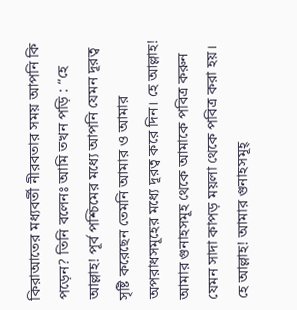কিরাআতের মধ্যবর্তী নীরবতার সময় আপনি কি পড়েন? তিনি বলেনঃ আমি তখন পড়ি : “হে আল্লাহ! পূর্ব পশ্চিমের মধ্যে আপনি যেমন দূরত্ব সৃষ্টি করেছেন তেমনি আমার ও আমার অপরাধসমূহের মধ্যে দূরত্ব করে দিন। হে আল্লাহ! আমার গুনাহসমূহ থেকে আমাকে পবিত্র করুন যেমন সাদা কাপড় ময়লা থেকে পবিত্র করা হয়। হে আল্লাহ! আমার গুনাহসমূহ্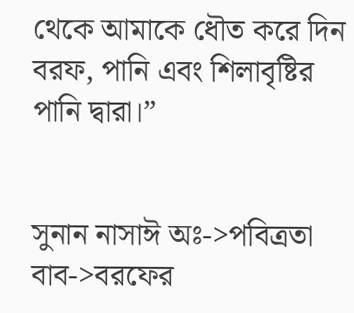থেকে আমাকে ধৌত করে দিন বরফ, পানি এবং শিলাবৃষ্টির পানি দ্বারা।”


সুনান নাসাঈ অঃ->পবিত্রতা বাব->বরফের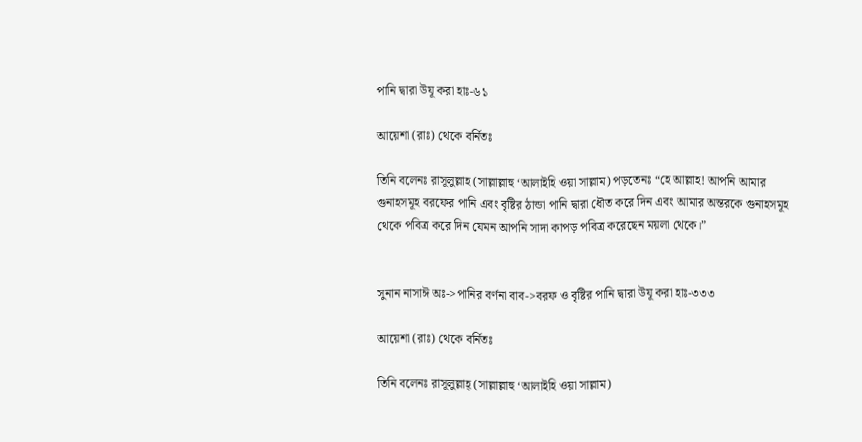পানি দ্বারা উযূ করা হাঃ-৬১

আয়েশা (রাঃ) থেকে বর্নিতঃ

তিনি বলেনঃ রাসূলুল্লাহ (সাল্লাল্লাহু ‘আলাইহি ওয়া সাল্লাম) পড়তেনঃ “হে আল্লাহ! আপনি আমার গুনাহসমূহ বরফের পানি এবং বৃষ্টির ঠান্ডা পানি দ্বারা ধৌত করে দিন এবং আমার অন্তরকে গুনাহসমূহ থেকে পবিত্র করে দিন যেমন আপনি সাদা কাপড় পবিত্র করেছেন ময়লা থেকে।”


সুনান নাসাঈ অঃ->পানির বর্ণনা বাব->বরফ ও বৃষ্টির পানি দ্বারা উযূ করা হাঃ-৩৩৩

আয়েশা (রাঃ) থেকে বর্নিতঃ

তিনি বলেনঃ রাসূলুল্লাহ্ (সাল্লাল্লাহু ‘আলাইহি ওয়া সাল্লাম)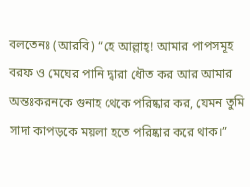বলতেনঃ (আরবি) “হে আল্লাহ্‌! আমার পাপসমূহ বরফ ও মেঘের পানি দ্বারা ধৌত কর আর আমার অন্তঃকরনকে গুনাহ থেকে পরিষ্কার কর, যেমন তুমি সাদা কাপড়কে ময়লা হতে পরিষ্কার করে থাক।”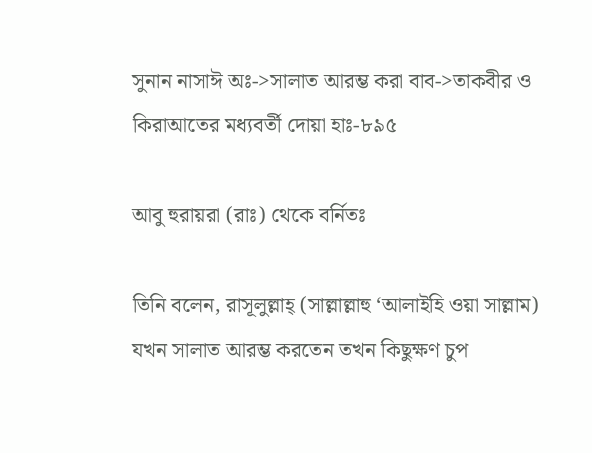সুনান নাসাঈ অঃ->সালাত আরম্ভ করা বাব->তাকবীর ও কিরাআতের মধ্যবর্তী দোয়া হাঃ-৮৯৫

আবু হুরায়রা (রাঃ) থেকে বর্নিতঃ

তিনি বলেন, রাসূলুল্লাহ্ (সাল্লাল্লাহু ‘আলাইহি ওয়া সাল্লাম) যখন সালাত আরম্ভ করতেন তখন কিছুক্ষণ চুপ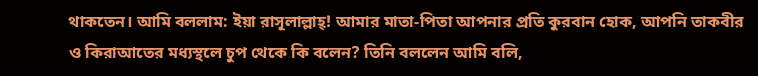থাকতেন। আমি বললাম: ইয়া রাসূলাল্লাহ্! আমার মাতা-পিতা আপনার প্রতি কুরবান হোক, আপনি তাকবীর ও কিরাআতের মধ্যস্থলে চুপ থেকে কি বলেন? তিনি বললেন আমি বলি,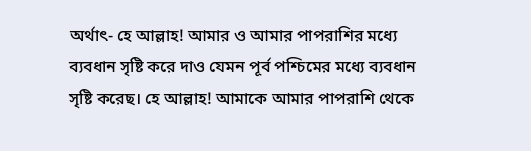অর্থাৎ- হে আল্লাহ! আমার ও আমার পাপরাশির মধ্যে ব্যবধান সৃষ্টি করে দাও যেমন পূর্ব পশ্চিমের মধ্যে ব্যবধান সৃষ্টি করেছ। হে আল্লাহ! আমাকে আমার পাপরাশি থেকে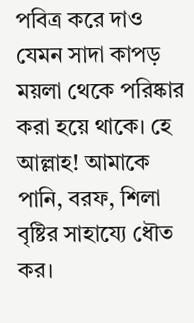পবিত্র করে দাও যেমন সাদা কাপড় ময়লা থেকে পরিষ্কার করা হয়ে থাকে। হে আল্লাহ! আমাকে পানি, বরফ, শিলা বৃষ্টির সাহায্যে ধৌত কর।